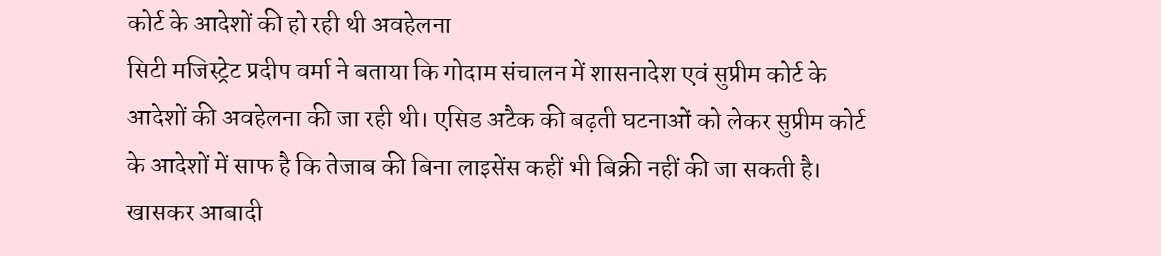कोर्ट के आदेशों की हो रही थी अवहेलना
सिटी मजिस्ट्रेट प्रदीप वर्मा ने बताया कि गोदाम संचालन में शासनादेश एवं सुप्रीम कोर्ट के आदेशों की अवहेलना की जा रही थी। एसिड अटैक की बढ़ती घटनाओं को लेकर सुप्रीम कोर्ट के आदेशों में साफ है कि तेजाब की बिना लाइसेंस कहीं भी बिक्री नहीं की जा सकती है। खासकर आबादी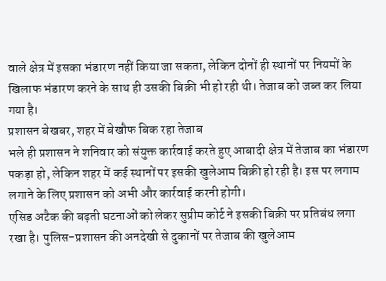वाले क्षेत्र में इसका भंडारण नहीं किया जा सकता, लेकिन दोनों ही स्थानों पर नियमों के खिलाफ भंडारण करने के साथ ही उसकी बिक्री भी हो रही थी। तेजाब को जब्त कर लिया गया है।
प्रशासन बेखबर, शहर में बेखौफ बिक रहा तेजाब
भले ही प्रशासन ने शनिवार को संयुक्त कार्रवाई करते हुए आबादी क्षेत्र में तेजाब का भंडारण पकड़ा हो, लेकिन शहर में कई स्थानों पर इसकी खुलेआम बिक्री हो रही है। इस पर लगाम लगाने के लिए प्रशासन को अभी और कार्रवाई करनी होगी।
एसिड अटैक की बढ़ती घटनाओं को लेकर सुप्रीम कोर्ट ने इसकी बिक्री पर प्रतिबंध लगा रखा है। पुलिस-प्रशासन की अनदेखी से दुकानों पर तेजाब की खुलेआम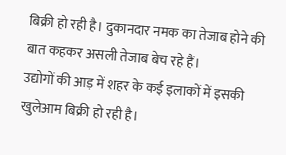बिक्री हो रही है। दुकानदार नमक का तेजाब होने की बात कहकर असली तेजाब बेच रहे हैं।
उद्योगों की आड़ में शहर के कई इलाकों में इसकी खुलेआम बिक्री हो रही है।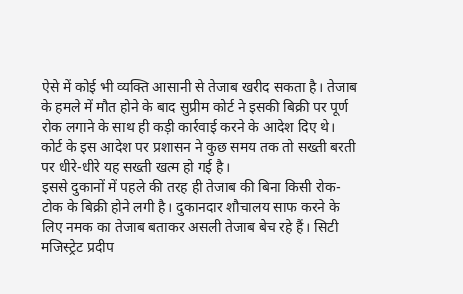ऐसे में कोई भी व्यक्ति आसानी से तेजाब खरीद सकता है। तेजाब के हमले में मौत होने के बाद सुप्रीम कोर्ट ने इसकी बिक्री पर पूर्ण रोक लगाने के साथ ही कड़ी कार्रवाई करने के आदेश दिए थे। कोर्ट के इस आदेश पर प्रशासन ने कुछ समय तक तो सख्ती बरती पर धीरे-धीरे यह सख्ती खत्म हो गई है।
इससे दुकानों में पहले की तरह ही तेजाब की बिना किसी रोक-टोक के बिक्री होने लगी है। दुकानदार शौचालय साफ करने के लिए नमक का तेजाब बताकर असली तेजाब बेच रहे हैं। सिटी मजिस्ट्रेट प्रदीप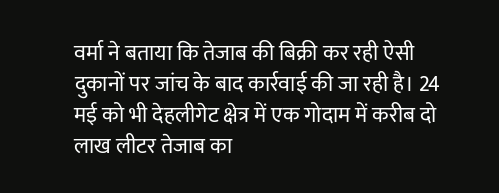वर्मा ने बताया कि तेजाब की बिक्री कर रही ऐसी दुकानों पर जांच के बाद कार्रवाई की जा रही है। 24 मई को भी देहलीगेट क्षेत्र में एक गोदाम में करीब दो लाख लीटर तेजाब का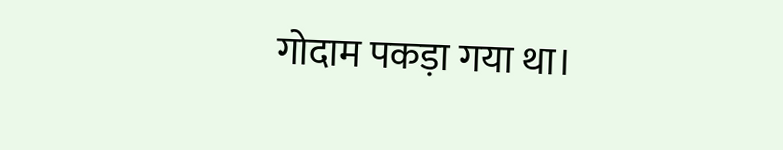गोदाम पकड़ा गया था।